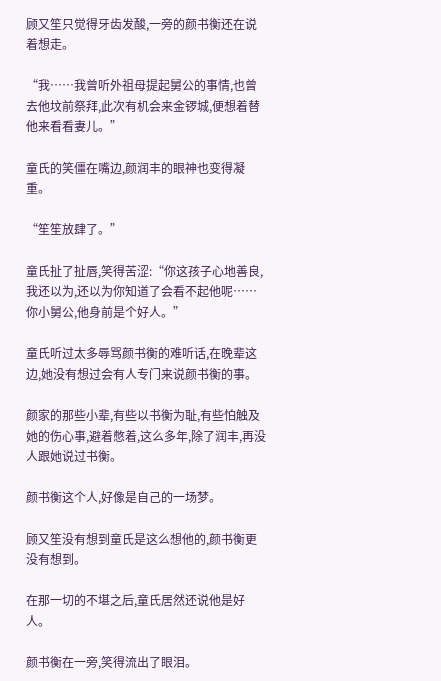顾又笙只觉得牙齿发酸,一旁的颜书衡还在说着想走。

“我……我曾听外祖母提起舅公的事情,也曾去他坟前祭拜,此次有机会来金锣城,便想着替他来看看妻儿。”

童氏的笑僵在嘴边,颜润丰的眼神也变得凝重。

“笙笙放肆了。”

童氏扯了扯唇,笑得苦涩:“你这孩子心地善良,我还以为,还以为你知道了会看不起他呢……你小舅公,他身前是个好人。”

童氏听过太多辱骂颜书衡的难听话,在晚辈这边,她没有想过会有人专门来说颜书衡的事。

颜家的那些小辈,有些以书衡为耻,有些怕触及她的伤心事,避着憋着,这么多年,除了润丰,再没人跟她说过书衡。

颜书衡这个人,好像是自己的一场梦。

顾又笙没有想到童氏是这么想他的,颜书衡更没有想到。

在那一切的不堪之后,童氏居然还说他是好人。

颜书衡在一旁,笑得流出了眼泪。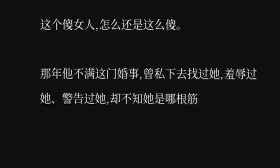这个傻女人,怎么还是这么傻。

那年他不满这门婚事,曾私下去找过她,羞辱过她、警告过她,却不知她是哪根筋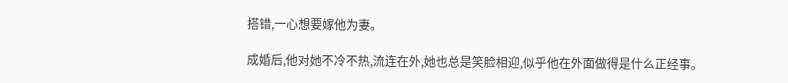搭错,一心想要嫁他为妻。

成婚后,他对她不冷不热,流连在外,她也总是笑脸相迎,似乎他在外面做得是什么正经事。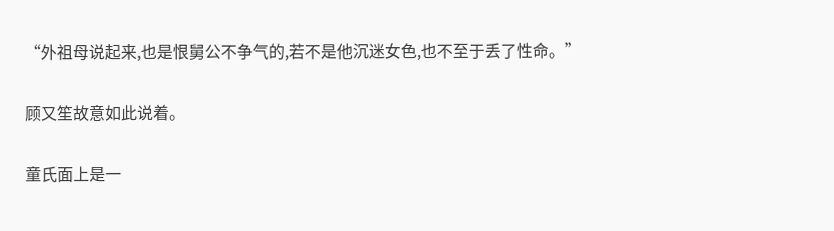“外祖母说起来,也是恨舅公不争气的,若不是他沉迷女色,也不至于丢了性命。”

顾又笙故意如此说着。

童氏面上是一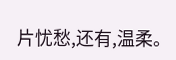片忧愁,还有,温柔。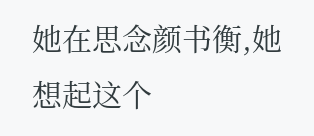她在思念颜书衡,她想起这个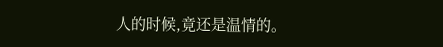人的时候,竟还是温情的。